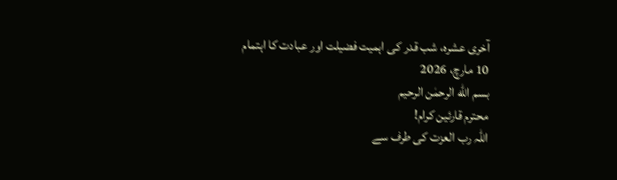آخری عشرہ، شب قدر کی اہمیت فضیلت اور عبادت کا اہتمام
10 مارچ، 2026
بسم الله الرحمٰن الرحیم
محترم قارئین کرام!
اللہ رب العزت کی طرف سے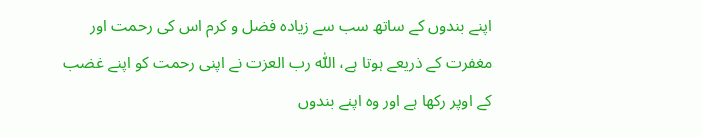اپنے بندوں کے ساتھ سب سے زیادہ فضل و کرم اس کی رحمت اور مغفرت کے ذریعے ہوتا ہے، اللّٰہ رب العزت نے اپنی رحمت کو اپنے غضب کے اوپر رکھا ہے اور وہ اپنے بندوں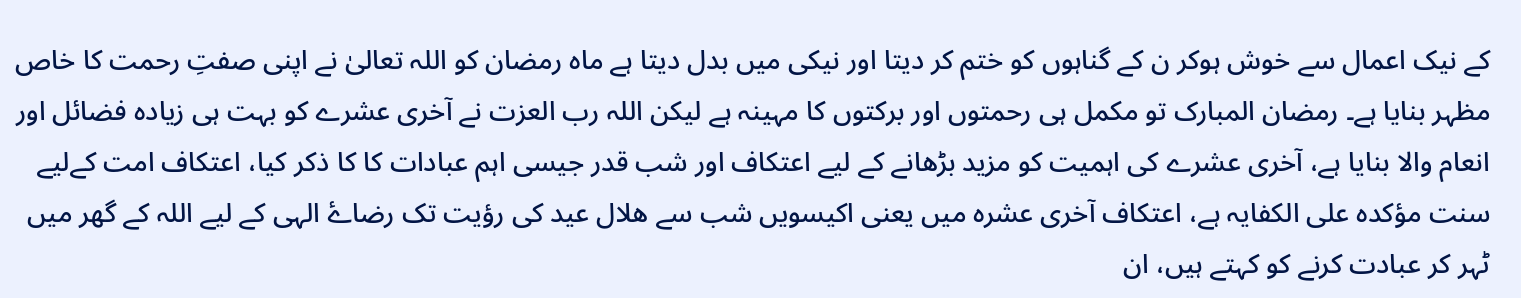کے نیک اعمال سے خوش ہوکر ن کے گناہوں کو ختم کر دیتا اور نیکی میں بدل دیتا ہے ماہ رمضان کو اللہ تعالیٰ نے اپنی صفتِ رحمت کا خاص مظہر بنایا ہے۔ رمضان المبارک تو مکمل ہی رحمتوں اور برکتوں کا مہینہ ہے لیکن اللہ رب العزت نے آخری عشرے کو بہت ہی زیادہ فضائل اور انعام والا بنایا ہے، آخری عشرے کی اہمیت کو مزید بڑھانے کے لیے اعتکاف اور شب قدر جیسی اہم عبادات کا کا ذکر کیا، اعتکاف امت کےلیے سنت مؤکدہ علی الکفایہ ہے، اعتکاف آخری عشرہ میں یعنی اکیسویں شب سے ھلال عید کی رؤیت تک رضاۓ الہی کے لیے اللہ کے گھر میں ٹہر کر عبادت کرنے کو کہتے ہیں، ان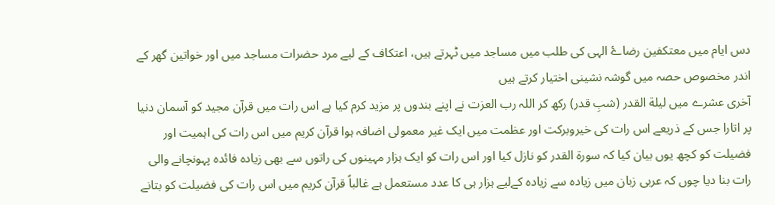دس ایام میں معتکفین رضاۓ الہی کی طلب میں مساجد میں ٹہرتے ہیں، اعتکاف کے لیے مرد حضرات مساجد میں اور خواتین گھر کے اندر مخصوص حصہ میں گوشہ نشینی اختیار کرتے ہیں
آخری عشرے میں ليلة القدر (شبِ قدر) رکھ کر اللہ رب العزت نے اپنے بندوں پر مزید کرم کیا ہے اس رات میں قرآن مجید کو آسمان دنیا پر اتارا جس کے ذریعے اس رات کی خیروبرکت اور عظمت میں ایک غیر معمولی اضافہ ہوا قرآن کریم میں اس رات کی اہمیت اور فضیلت کو کچھ یوں بیان کیا کہ سورة القدر کو نازل کیا اور اس رات کو ایک ہزار مہینوں کی راتوں سے بھی زیادہ فائدہ پہونچانے والی رات بنا دیا چوں کہ عربی زبان میں زیادہ سے زیادہ کےلیے ہزار ہی کا عدد مستعمل ہے غالباً قرآن کریم میں اس رات کی فضیلت کو بتانے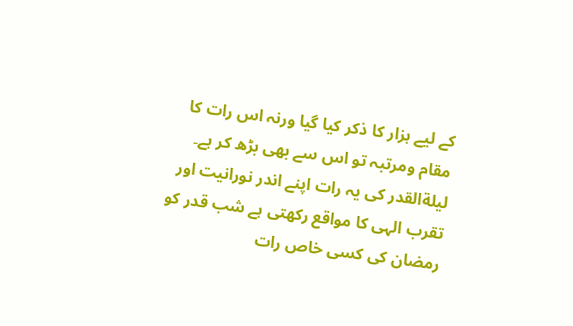کے لیے ہزار کا ذکر کیا گیا ورنہ اس رات کا مقام ومرتبہ تو اس سے بھی بڑھ کر ہے۔
لیلةالقدر کی یہ رات اپنے اندر نورانیت اور تقرب الہی کا مواقع رکھتی ہے شب قدر کو رمضان کی کسی خاص رات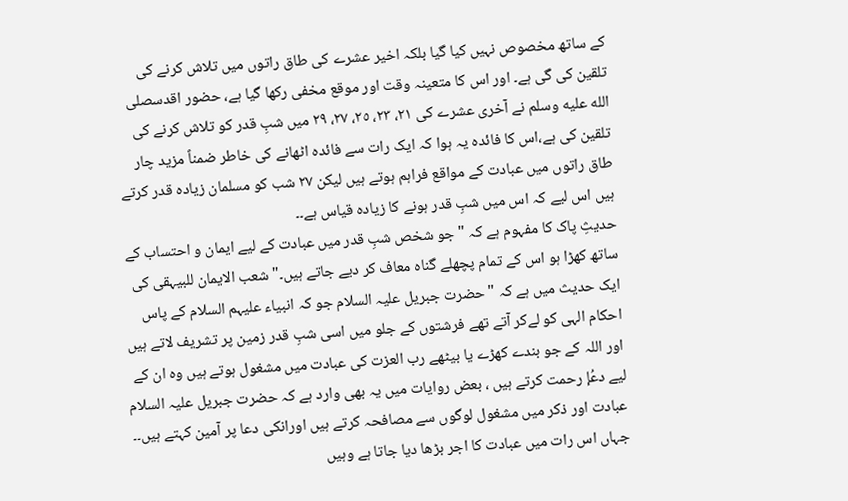کے ساتھ مخصوص نہیں کیا گیا بلکہ اخیر عشرے کی طاق راتوں میں تلاش کرنے کی تلقین کی گی ہے۔ اور اس کا متعینہ وقت اور موقع مخفی رکھا گیا ہے، حضور اقدسصلى الله عليه وسلم نے آخری عشرے کی ٢١، ٢٣، ٢٥، ٢٧، ٢٩ میں شبِ قدر کو تلاش کرنے کی تلقین کی ہے،اس کا فائدہ یہ ہوا کہ ایک رات سے فائدہ اٹھانے کی خاطر ضمناً مزید چار طاق راتوں میں عبادت کے مواقع فراہم ہوتے ہیں لیکن ٢٧ شب کو مسلمان زیادہ قدر کرتے ہیں اس لیے کہ اس میں شبِ قدر ہونے کا زیادہ قیاس ہے۔۔
حدیثِ پاک کا مفہوم ہے کہ " جو شخص شبِ قدر میں عبادت کے لیے ایمان و احتساب کے ساتھ کھڑا ہو اس کے تمام پچھلے گناہ معاف کر دیے جاتے ہیں۔" شعب الایمان للبیہقی کی ایک حدیث میں ہے کہ "حضرت جبریل علیہ السلام جو کہ انبیاء علیہم السلام کے پاس احکام الہی کو لےکر آتے تھے فرشتوں کے جلو میں اسی شبِ قدر زمین پر تشریف لاتے ہیں اور اللہ کے جو بندے کھڑے یا بیٹھے رب العزت کی عبادت میں مشغول ہوتے ہیں وہ ان کے لیے دعُإ رحمت کرتے ہیں ، بعض روایات میں یہ بھی وارد ہے کہ حضرت جبریل علیہ السلام عبادت اور ذکر میں مشغول لوگوں سے مصافحہ کرتے ہیں اورانکی دعا پر آمین کہتے ہیں۔۔
جہاں اس رات میں عبادت کا اجر بڑھا دیا جاتا ہے وہیں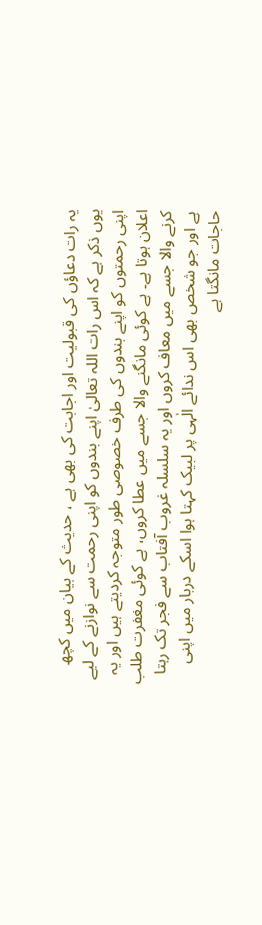یہ رات دعاؤں کی قبولیت اور اجابت کی بھی ہے ، حدیث کے بیان میں کچھ یوں ذکر ہے کہ اس رات اللہ تعالیٰ اپنے بندوں کو اپنی رحمت سے نوازنے کے لیے اپنی رحمتوں کو اپنے بندوں کی طرف خصوصی طور متوجہ کردیتے ہیں اور یہ اعلان ہوتا ہے۔ ہے کوئی مانگنے والا جسے میں عطا کروں، ہے کوئی مغفرت طلب کرنے والا جسے میں معاف کروں اور یہ سلسلہ غروب آفتاب سے فجر تک رہتا ہے اور جو شخص بھی اس ندائے الٰہی پر لبیک کہتا ہوا اسکے دربار میں اپنی حاجات مانگتا ہے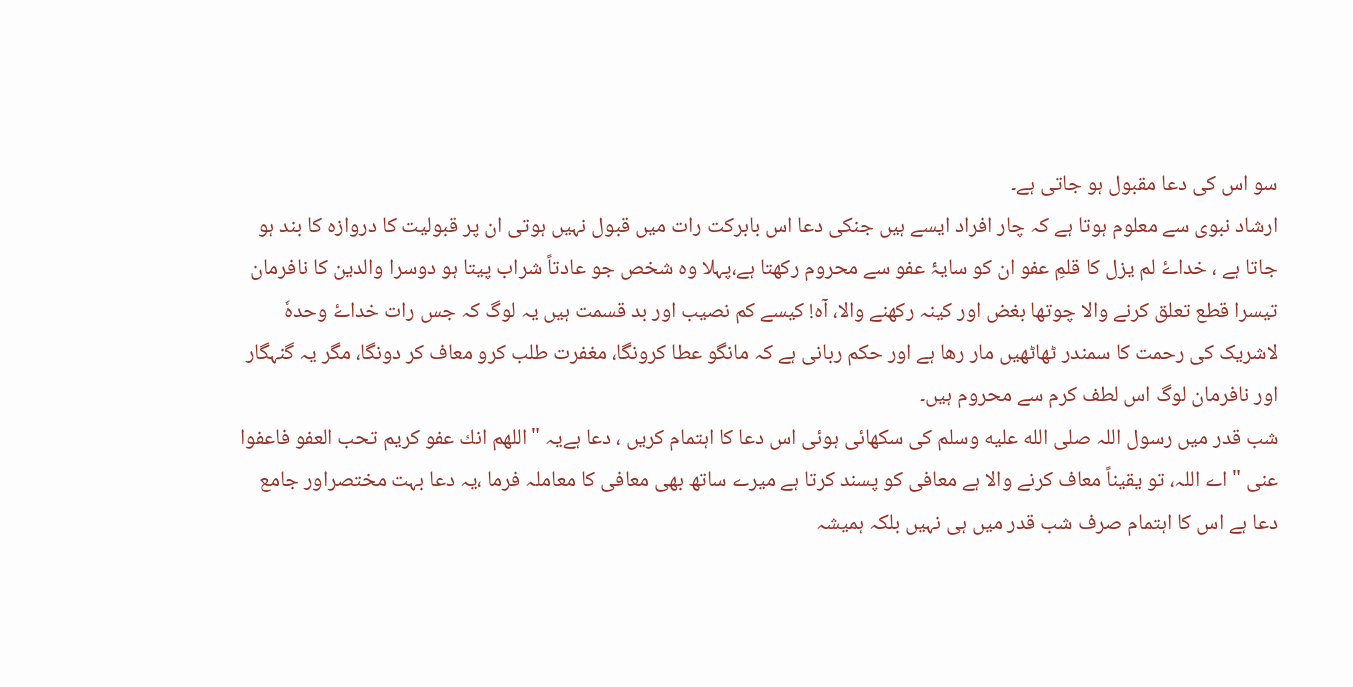سو اس کی دعا مقبول ہو جاتی ہے۔
ارشاد نبوی سے معلوم ہوتا ہے کہ چار افراد ایسے ہیں جنکی دعا اس بابرکت رات میں قبول نہیں ہوتی ان پر قبولیت کا دروازہ کا بند ہو جاتا ہے ، خداۓ لم یزل کا قلمِ عفو ان کو سایۂ عفو سے محروم رکھتا ہے،پہلا وہ شخص جو عادتاً شراب پیتا ہو دوسرا والدین کا نافرمان تیسرا قطع تعلق کرنے والا چوتھا بغض اور کینہ رکھنے والا، آہ! کیسے کم نصیب اور بد قسمت ہیں یہ لوگ کہ جس رات خداۓ وحدہٗ لاشریک کی رحمت کا سمندر ٹھاٹھیں مار رھا ہے اور حکم ربانی ہے کہ مانگو عطا کرونگا، مغفرت طلب کرو معاف کر دونگا، مگر یہ گنہگار اور نافرمان لوگ اس لطف کرم سے محروم ہیں۔
شب قدر میں رسول اللہ صلى الله عليه وسلم کی سکھائی ہوںٔی اس دعا کا اہتمام کریں ، دعا ہےیہ "اللھم انك عفو كريم تحب العفو فاعفوا عنى " اے اللہ، تو یقیناً معاف کرنے والا ہے معافی کو پسند کرتا ہے میرے ساتھ بھی معافی کا معاملہ فرما ،یہ دعا بہت مختصراور جامع دعا ہے اس کا اہتمام صرف شب قدر میں ہی نہیں بلکہ ہمیشہ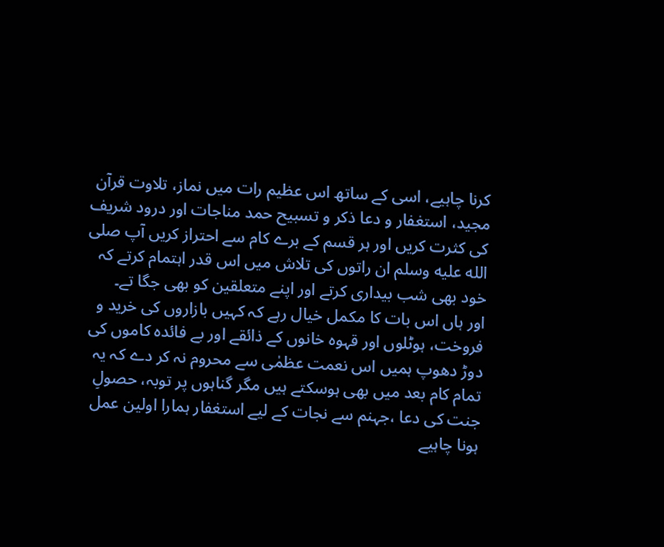کرنا چاہیے، اسی کے ساتھ اس عظیم رات میں نماز، تلاوت قرآن مجید، استغفار و دعا ذکر و تسبیح حمد مناجات اور درود شریف کی کثرت کریں اور ہر قسم کے برے کام سے احتراز کریں آپ صلى الله عليه وسلم ان راتوں کی تلاش میں اس قدر اہتمام کرتے کہ خود بھی شب بیداری کرتے اور اپنے متعلقین کو بھی جگا تے۔
اور ہاں اس بات کا مکمل خیال رہے کہ کہیں بازاروں کی خرید و فروخت، ہوٹلوں اور قہوہ خانوں کے ذائقے اور بے فاںٔدہ کاموں کی دوڑ دھوپ ہمیں اس نعمت عظمٰی سے محروم نہ کر دے کہ یہ تمام کام بعد میں بھی ہوسکتے ہیں مگر گناہوں پر توبہ، حصولِ جنت کی دعا ،جہنم سے نجات کے لیے استغفار ہمارا اولین عمل ہونا چاہیے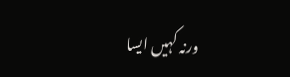ورنہ کہیں ایسا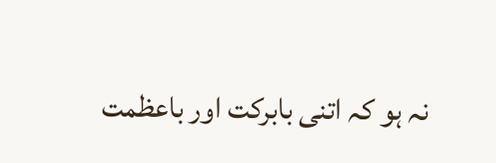نہ ہو کہ اتنی بابرکت اور باعظمت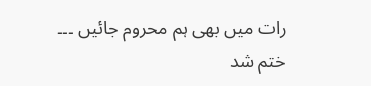رات میں بھی ہم محروم جاںٔیں ۔۔۔
ختم شد